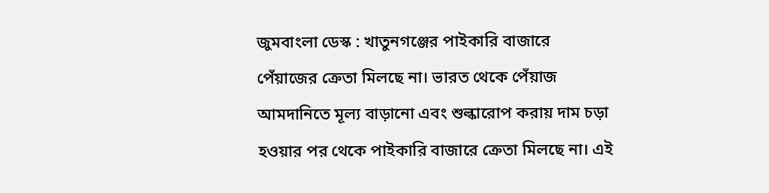জুমবাংলা ডেস্ক : খাতুনগঞ্জের পাইকারি বাজারে পেঁয়াজের ক্রেতা মিলছে না। ভারত থেকে পেঁয়াজ আমদানিতে মূল্য বাড়ানো এবং শুল্কারোপ করায় দাম চড়া হওয়ার পর থেকে পাইকারি বাজারে ক্রেতা মিলছে না। এই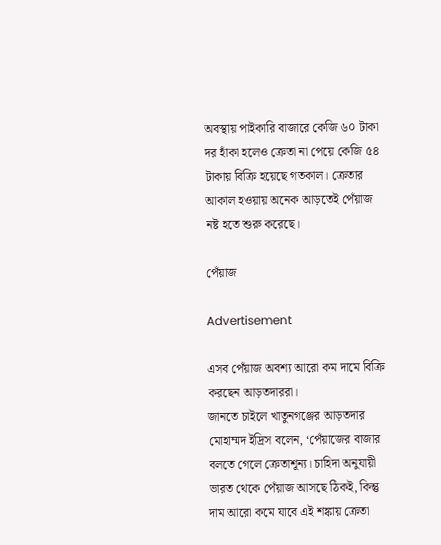অবস্থায় পাইকারি বাজারে কেজি ৬০ টাকা দর হাঁকা হলেও ক্রেতা না পেয়ে কেজি ৫৪ টাকায় বিক্রি হয়েছে গতকাল। ক্রেতার আকাল হওয়ায় অনেক আড়তেই পেঁয়াজ নষ্ট হতে শুরু করেছে।

পেঁয়াজ

Advertisement

এসব পেঁয়াজ অবশ্য আরো কম দামে বিক্রি করছেন আড়তদাররা।
জানতে চাইলে খাতুনগঞ্জের আড়তদার মোহাম্মদ ইদ্রিস বলেন, ‘পেঁয়াজের বাজার বলতে গেলে ক্রেতাশূন্য। চাহিদা অনুযায়ী ভারত থেকে পেঁয়াজ আসছে ঠিকই, কিন্তু দাম আরো কমে যাবে এই শঙ্কায় ক্রেতা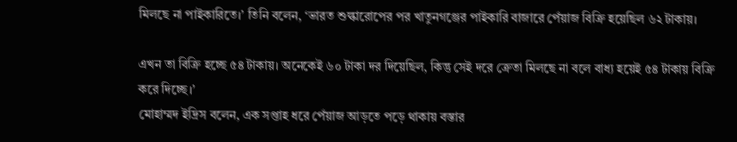মিলছে না পাইকারিতে।’ তিনি বলেন, ‘ভারত শুল্কারোপের পর খাতুনগঞ্জের পাইকারি বাজারে পেঁয়াজ বিক্রি হয়েছিল ৬২ টাকায়।

এখন তা বিক্রি হচ্ছে ৫৪ টাকায়। অনেকেই ৬০ টাকা দর দিয়েছিল, কিন্তু সেই দরে ক্রেতা মিলছে না বলে বাধ্য হয়েই ৫৪ টাকায় বিক্রি করে দিচ্ছে।’
মোহাম্মদ ইদ্রিস বলেন, এক সপ্তাহ ধরে পেঁয়াজ আড়তে পড়ে থাকায় বস্তার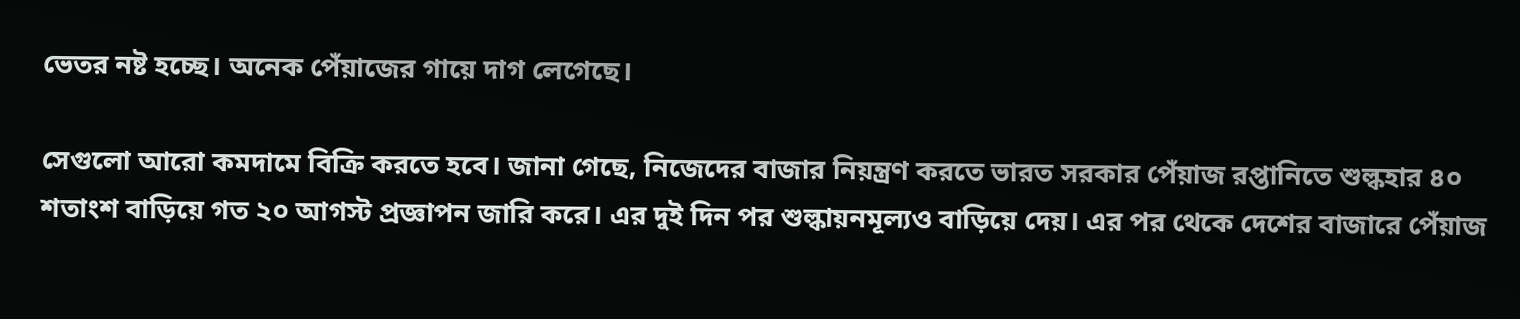ভেতর নষ্ট হচ্ছে। অনেক পেঁয়াজের গায়ে দাগ লেগেছে।

সেগুলো আরো কমদামে বিক্রি করতে হবে। জানা গেছে, নিজেদের বাজার নিয়ন্ত্রণ করতে ভারত সরকার পেঁয়াজ রপ্তানিতে শুল্কহার ৪০ শতাংশ বাড়িয়ে গত ২০ আগস্ট প্রজ্ঞাপন জারি করে। এর দুই দিন পর শুল্কায়নমূল্যও বাড়িয়ে দেয়। এর পর থেকে দেশের বাজারে পেঁয়াজ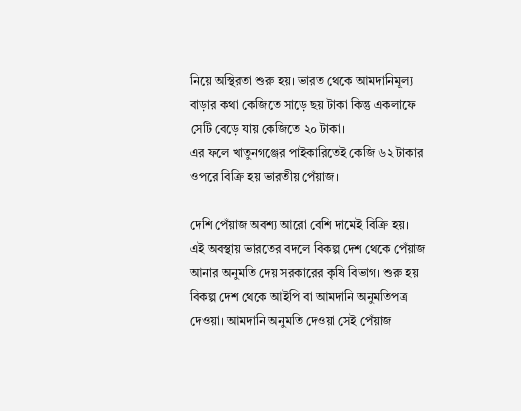নিয়ে অস্থিরতা শুরু হয়। ভারত থেকে আমদানিমূল্য বাড়ার কথা কেজিতে সাড়ে ছয় টাকা কিন্তু একলাফে সেটি বেড়ে যায় কেজিতে ২০ টাকা।
এর ফলে খাতুনগঞ্জের পাইকারিতেই কেজি ৬২ টাকার ওপরে বিক্রি হয় ভারতীয় পেঁয়াজ।

দেশি পেঁয়াজ অবশ্য আরো বেশি দামেই বিক্রি হয়।
এই অবস্থায় ভারতের বদলে বিকল্প দেশ থেকে পেঁয়াজ আনার অনুমতি দেয় সরকারের কৃষি বিভাগ। শুরু হয় বিকল্প দেশ থেকে আইপি বা আমদানি অনুমতিপত্র দেওয়া। আমদানি অনুমতি দেওয়া সেই পেঁয়াজ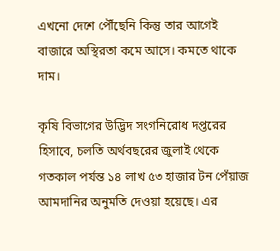এখনো দেশে পৌঁছেনি কিন্তু তার আগেই বাজারে অস্থিরতা কমে আসে। কমতে থাকে দাম।

কৃষি বিভাগের উদ্ভিদ সংগনিরোধ দপ্তরের হিসাবে, চলতি অর্থবছরের জুলাই থেকে গতকাল পর্যন্ত ১৪ লাখ ৫৩ হাজার টন পেঁয়াজ আমদানির অনুমতি দেওয়া হয়েছে। এর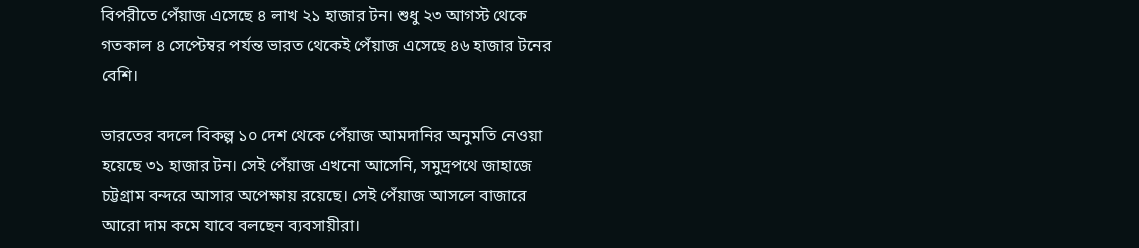বিপরীতে পেঁয়াজ এসেছে ৪ লাখ ২১ হাজার টন। শুধু ২৩ আগস্ট থেকে গতকাল ৪ সেপ্টেম্বর পর্যন্ত ভারত থেকেই পেঁয়াজ এসেছে ৪৬ হাজার টনের বেশি।

ভারতের বদলে বিকল্প ১০ দেশ থেকে পেঁয়াজ আমদানির অনুমতি নেওয়া হয়েছে ৩১ হাজার টন। সেই পেঁয়াজ এখনো আসেনি, সমুদ্রপথে জাহাজে চট্টগ্রাম বন্দরে আসার অপেক্ষায় রয়েছে। সেই পেঁয়াজ আসলে বাজারে আরো দাম কমে যাবে বলছেন ব্যবসায়ীরা।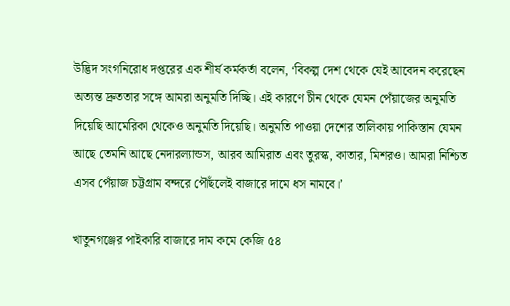উদ্ভিদ সংগনিরোধ দপ্তরের এক শীর্ষ কর্মকর্তা বলেন, ‘বিকল্প দেশ থেকে যেই আবেদন করেছেন অত্যন্ত দ্রুততার সঙ্গে আমরা অনুমতি দিচ্ছি। এই কারণে চীন থেকে যেমন পেঁয়াজের অনুমতি দিয়েছি আমেরিকা থেকেও অনুমতি দিয়েছি। অনুমতি পাওয়া দেশের তালিকায় পাকিস্তান যেমন আছে তেমনি আছে নেদারল্যান্ডস, আরব আমিরাত এবং তুরস্ক, কাতার, মিশরও। আমরা নিশ্চিত এসব পেঁয়াজ চট্টগ্রাম বন্দরে পৌঁছলেই বাজারে দামে ধস নামবে।’

খাতুনগঞ্জের পাইকারি বাজারে দাম কমে কেজি ৫৪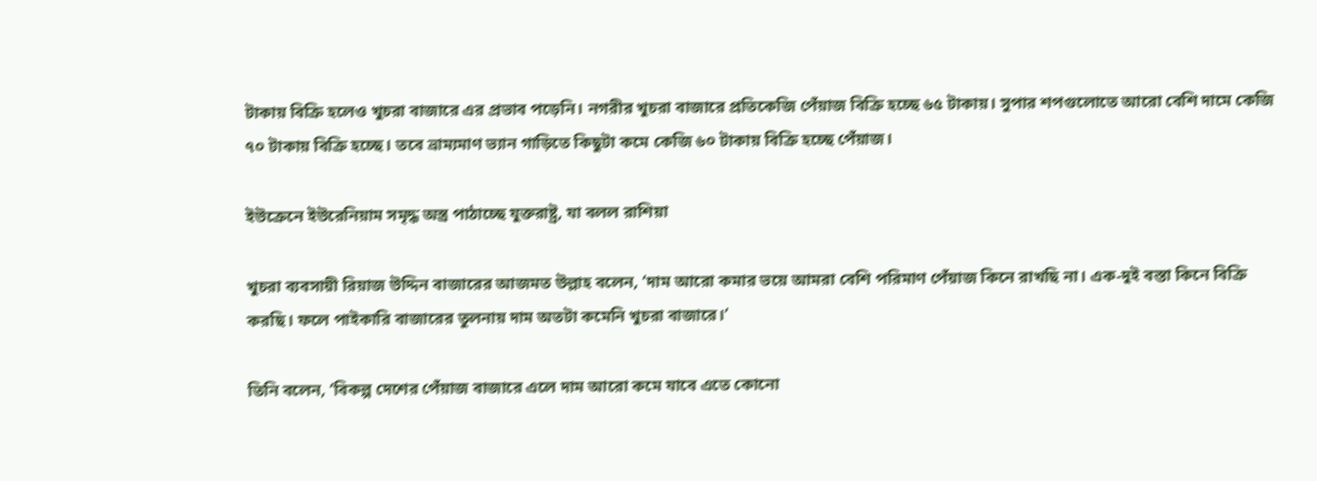টাকায় বিক্রি হলেও খুচরা বাজারে এর প্রভাব পড়েনি। নগরীর খুচরা বাজারে প্রতিকেজি পেঁয়াজ বিক্রি হচ্ছে ৬৫ টাকায়। সুপার শপগুলোতে আরো বেশি দামে কেজি ৭০ টাকায় বিক্রি হচ্ছে। তবে ভ্রাম্যমাণ ভ্যান গাড়িতে কিছুটা কমে কেজি ৬০ টাকায় বিক্রি হচ্ছে পেঁয়াজ।

ইউক্রেনে ইউরেনিয়াম সমৃদ্ধ অস্ত্র পাঠাচ্ছে যুক্তরাষ্ট্র, যা বলল রাশিয়া

খুচরা ব্যবসায়ী রিয়াজ উদ্দিন বাজারের আজমত উল্লাহ বলেন, ‘দাম আরো কমার ভয়ে আমরা বেশি পরিমাণ পেঁয়াজ কিনে রাখছি না। এক-দুই বস্তা কিনে বিক্রি করছি। ফলে পাইকারি বাজারের তুলনায় দাম অতটা কমেনি খুচরা বাজারে।’

তিনি বলেন, ‘বিকল্প দেশের পেঁয়াজ বাজারে এলে দাম আরো কমে যাবে এতে কোনো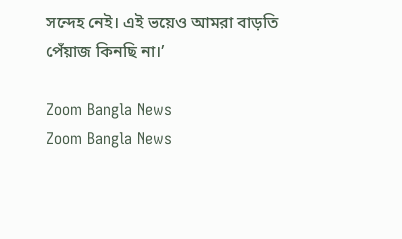সন্দেহ নেই। এই ভয়েও আমরা বাড়তি পেঁয়াজ কিনছি না।’

Zoom Bangla News
Zoom Bangla News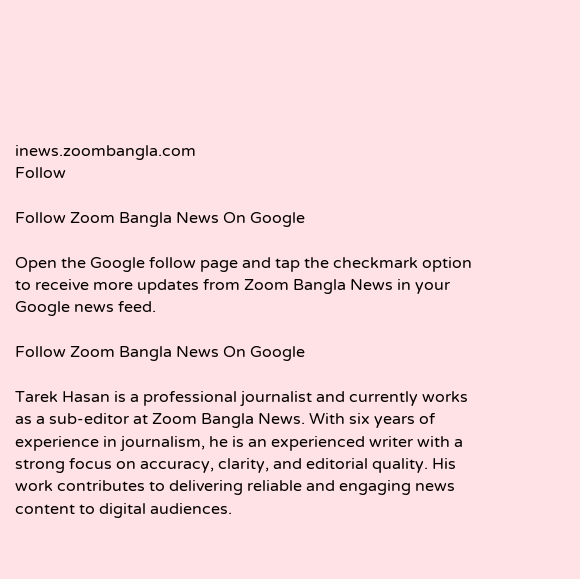inews.zoombangla.com
Follow

Follow Zoom Bangla News On Google

Open the Google follow page and tap the checkmark option to receive more updates from Zoom Bangla News in your Google news feed.

Follow Zoom Bangla News On Google

Tarek Hasan is a professional journalist and currently works as a sub-editor at Zoom Bangla News. With six years of experience in journalism, he is an experienced writer with a strong focus on accuracy, clarity, and editorial quality. His work contributes to delivering reliable and engaging news content to digital audiences.